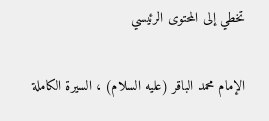تخطي إلى المحتوى الرئيسي

الإمام محمد الباقر (عليه السلام) ، السيرة الكاملة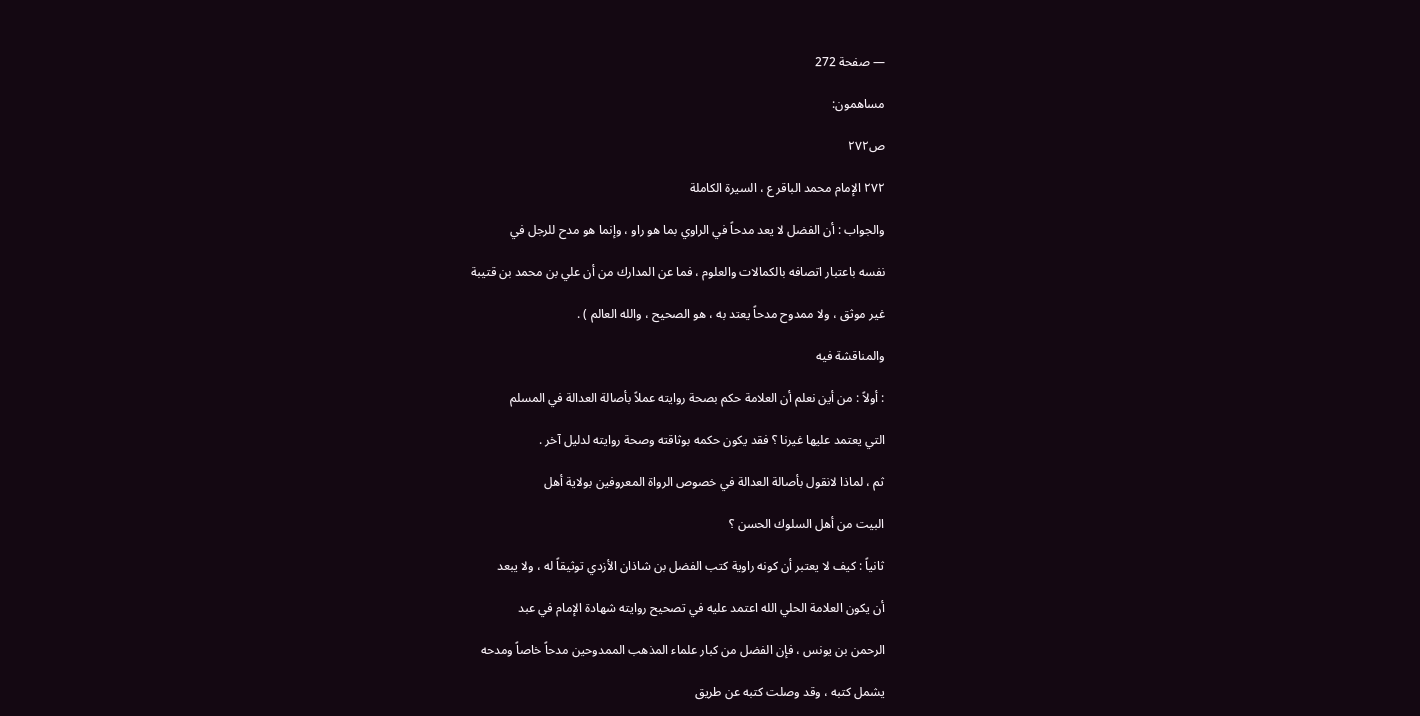— صفحة 272

مساهمون:

ص٢٧٢

۲۷۲ الإمام محمد الباقر ع ، السيرة الكاملة

والجواب : أن الفضل لا يعد مدحاً في الراوي بما هو راو ، وإنما هو مدح للرجل في

نفسه باعتبار اتصافه بالكمالات والعلوم ، فما عن المدارك من أن علي بن محمد بن قتيبة

غير موثق ، ولا ممدوح مدحاً يعتد به ، هو الصحيح ، والله العالم ) .

والمناقشة فيه

: أولاً : من أين نعلم أن العلامة حكم بصحة روايته عملاً بأصالة العدالة في المسلم

التي يعتمد عليها غيرنا ؟ فقد يكون حكمه بوثاقته وصحة روايته لدليل آخر .

ثم ، لماذا لانقول بأصالة العدالة في خصوص الرواة المعروفين بولاية أهل

البيت من أهل السلوك الحسن ؟

ثانياً : كيف لا يعتبر أن كونه راوية كتب الفضل بن شاذان الأزدي توثيقاً له ، ولا يبعد

أن يكون العلامة الحلي الله اعتمد عليه في تصحيح روايته شهادة الإمام في عبد

الرحمن بن يونس ، فإن الفضل من كبار علماء المذهب الممدوحين مدحاً خاصاً ومدحه

يشمل كتبه ، وقد وصلت كتبه عن طريق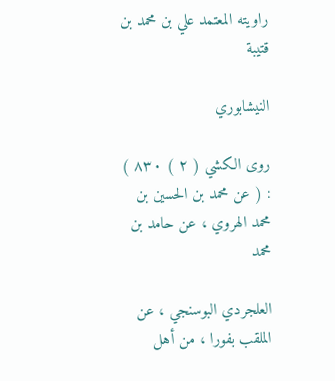راويته المعتمد علي بن محمد بن قتيبة

النيشابوري

روى الكشي ( ۲ ) ۸۳۰ ) : ( عن محمد بن الحسين بن محمد الهروي ، عن حامد بن محمد

العلجردي البوسنجي ، عن الملقب بفورا ، من أهل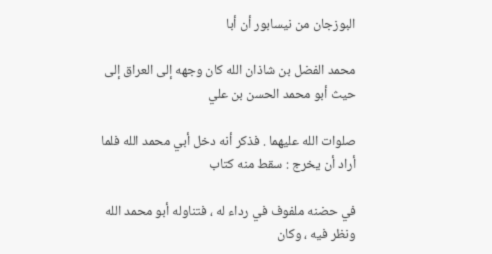البوزجان من نيسابور أن أبا

محمد الفضل بن شاذان الله كان وجهه إلى العراق إلى حيث أبو محمد الحسن بن علي

صلوات الله عليهما . فذكر أنه دخل أبي محمد الله فلما أراد أن يخرج : سقط منه كتاب

في حضنه ملفوف في رداء له ، فتناوله أبو محمد الله ونظر فيه ، وكان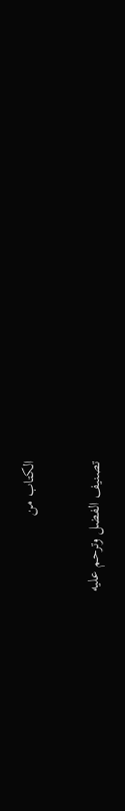الكتاب من

تصنيف الفضل وترحم عليه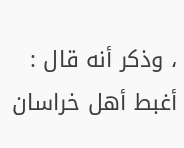، وذكر أنه قال : أغبط أهل خراسان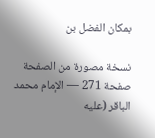بمكان الفضل بن

نسخة مصورة من الصفحة
صفحة 271 — الإمام محمد الباقر (عليه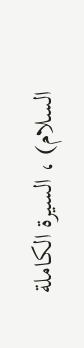السلام) ، السيرة الكاملة